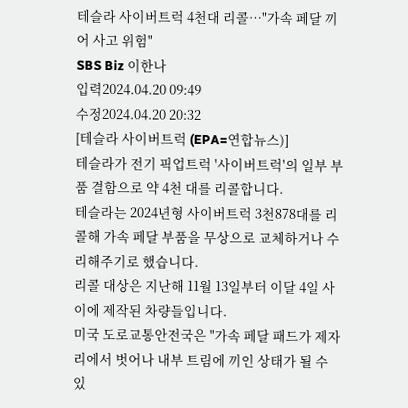테슬라 사이버트럭 4천대 리콜…"가속 페달 끼어 사고 위험"
SBS Biz 이한나
입력2024.04.20 09:49
수정2024.04.20 20:32
[테슬라 사이버트럭 (EPA=연합뉴스)]
테슬라가 전기 픽업트럭 '사이버트럭'의 일부 부품 결함으로 약 4천 대를 리콜합니다.
테슬라는 2024년형 사이버트럭 3천878대를 리콜해 가속 페달 부품을 무상으로 교체하거나 수리해주기로 했습니다.
리콜 대상은 지난해 11월 13일부터 이달 4일 사이에 제작된 차량들입니다.
미국 도로교통안전국은 "가속 페달 패드가 제자리에서 벗어나 내부 트림에 끼인 상태가 될 수 있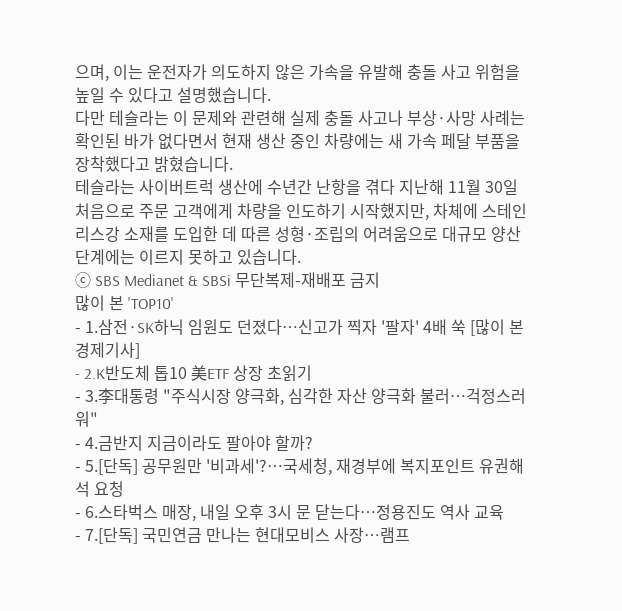으며, 이는 운전자가 의도하지 않은 가속을 유발해 충돌 사고 위험을 높일 수 있다고 설명했습니다.
다만 테슬라는 이 문제와 관련해 실제 충돌 사고나 부상·사망 사례는 확인된 바가 없다면서 현재 생산 중인 차량에는 새 가속 페달 부품을 장착했다고 밝혔습니다.
테슬라는 사이버트럭 생산에 수년간 난항을 겪다 지난해 11월 30일 처음으로 주문 고객에게 차량을 인도하기 시작했지만, 차체에 스테인리스강 소재를 도입한 데 따른 성형·조립의 어려움으로 대규모 양산 단계에는 이르지 못하고 있습니다.
ⓒ SBS Medianet & SBSi 무단복제-재배포 금지
많이 본 'TOP10'
- 1.삼전·SK하닉 임원도 던졌다…신고가 찍자 '팔자' 4배 쑥 [많이 본 경제기사]
- 2.K반도체 톱10 美ETF 상장 초읽기
- 3.李대통령 "주식시장 양극화, 심각한 자산 양극화 불러…걱정스러워"
- 4.금반지 지금이라도 팔아야 할까?
- 5.[단독] 공무원만 '비과세'?…국세청, 재경부에 복지포인트 유권해석 요청
- 6.스타벅스 매장, 내일 오후 3시 문 닫는다…정용진도 역사 교육
- 7.[단독] 국민연금 만나는 현대모비스 사장…램프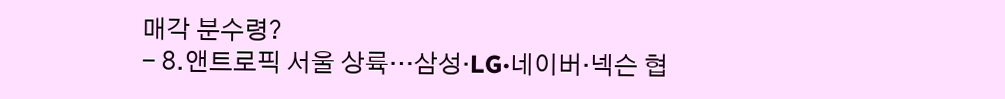매각 분수령?
- 8.앤트로픽 서울 상륙…삼성·LG·네이버·넥슨 협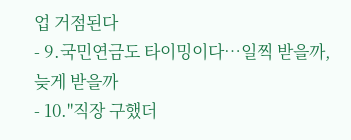업 거점된다
- 9.국민연금도 타이밍이다…일찍 받을까, 늦게 받을까
- 10."직장 구했더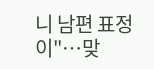니 남편 표정이"…맞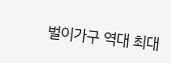벌이가구 역대 최대